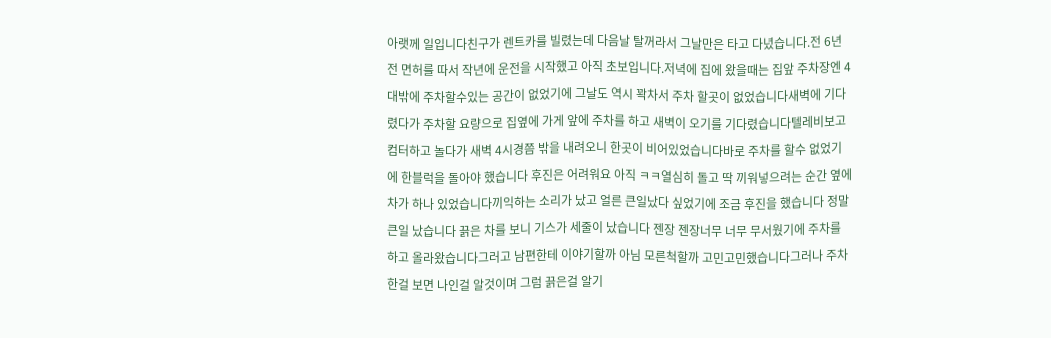아랫께 일입니다친구가 렌트카를 빌렸는데 다음날 탈꺼라서 그날만은 타고 다녔습니다.전 6년전 면허를 따서 작년에 운전을 시작했고 아직 초보입니다.저녁에 집에 왔을때는 집앞 주차장엔 4대밖에 주차할수있는 공간이 없었기에 그날도 역시 꽉차서 주차 할곳이 없었습니다새벽에 기다렸다가 주차할 요량으로 집옆에 가게 앞에 주차를 하고 새벽이 오기를 기다렸습니다텔레비보고 컴터하고 놀다가 새벽 4시경쯤 밖을 내려오니 한곳이 비어있었습니다바로 주차를 할수 없었기에 한블럭을 돌아야 했습니다 후진은 어려워요 아직 ㅋㅋ열심히 돌고 딱 끼워넣으려는 순간 옆에 차가 하나 있었습니다끼익하는 소리가 났고 얼른 큰일났다 싶었기에 조금 후진을 했습니다 정말 큰일 났습니다 끍은 차를 보니 기스가 세줄이 났습니다 젠장 젠장너무 너무 무서웠기에 주차를 하고 올라왔습니다그러고 남편한테 이야기할까 아님 모른척할까 고민고민했습니다그러나 주차한걸 보면 나인걸 알것이며 그럼 끍은걸 알기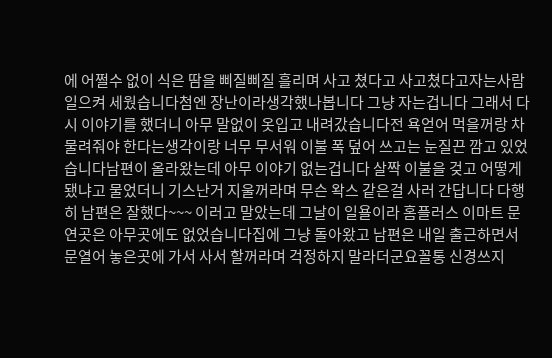에 어쩔수 없이 식은 땀을 삐질삐질 흘리며 사고 쳤다고 사고쳤다고자는사람 일으켜 세웠습니다첨엔 장난이라생각했나봅니다 그냥 자는겁니다 그래서 다시 이야기를 했더니 아무 말없이 옷입고 내려갔습니다전 욕얻어 먹을꺼랑 차 물려줘야 한다는생각이랑 너무 무서워 이불 폭 덮어 쓰고는 눈질끈 깜고 있었습니다남편이 올라왔는데 아무 이야기 없는겁니다 살짝 이불을 겆고 어떻게 됐냐고 물었더니 기스난거 지울꺼라며 무슨 왁스 같은걸 사러 간답니다 다행히 남편은 잘했다~~~ 이러고 말았는데 그날이 일욜이라 홈플러스 이마트 문연곳은 아무곳에도 없었습니다집에 그냥 돌아왔고 남편은 내일 출근하면서 문열어 놓은곳에 가서 사서 할꺼라며 걱정하지 말라더군요꼴통 신경쓰지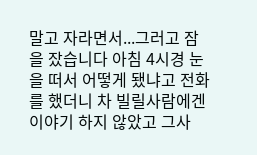말고 자라면서...그러고 잠을 잤습니다 아침 4시경 눈을 떠서 어떻게 됐냐고 전화를 했더니 차 빌릴사람에겐 이야기 하지 않았고 그사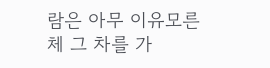람은 아무 이유모른체 그 차를 가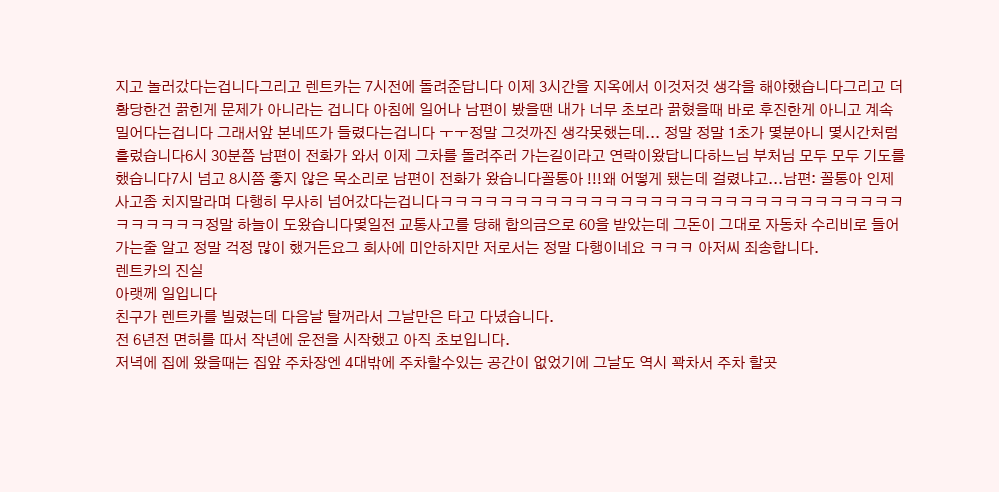지고 놀러갔다는겁니다그리고 렌트카는 7시전에 돌려준답니다 이제 3시간을 지옥에서 이것저것 생각을 해야했습니다그리고 더 황당한건 끍힌게 문제가 아니라는 겁니다 아침에 일어나 남편이 봤을땐 내가 너무 초보라 끍혔을때 바로 후진한게 아니고 계속 밀어다는겁니다 그래서앞 본네뜨가 들렸다는겁니다 ㅜㅜ정말 그것까진 생각못했는데... 정말 정말 1초가 몇분아니 몇시간처럼흘렀습니다6시 30분쯤 남편이 전화가 와서 이제 그차를 돌려주러 가는길이라고 연락이왔답니다하느님 부처님 모두 모두 기도를 했습니다7시 넘고 8시쯤 좋지 않은 목소리로 남편이 전화가 왔습니다꼴통아 !!!왜 어떻게 됐는데 걸렸냐고...남편: 꼴통아 인제 사고좀 치지말라며 다행히 무사히 넘어갔다는겁니다ㅋㅋㅋㅋㅋㅋㅋㅋㅋㅋㅋㅋㅋㅋㅋㅋㅋㅋㅋㅋㅋㅋㅋㅋㅋㅋㅋㅋㅋㅋㅋㅋㅋㅋㅋㅋㅋ정말 하늘이 도왔습니다몇일전 교통사고를 당해 합의금으로 60을 받았는데 그돈이 그대로 자동차 수리비로 들어가는줄 알고 정말 걱정 많이 했거든요그 회사에 미안하지만 저로서는 정말 다행이네요 ㅋㅋㅋ 아저씨 죄송합니다.
렌트카의 진실
아랫께 일입니다
친구가 렌트카를 빌렸는데 다음날 탈꺼라서 그날만은 타고 다녔습니다.
전 6년전 면허를 따서 작년에 운전을 시작했고 아직 초보입니다.
저녁에 집에 왔을때는 집앞 주차장엔 4대밖에 주차할수있는 공간이 없었기에 그날도 역시 꽉차서 주차 할곳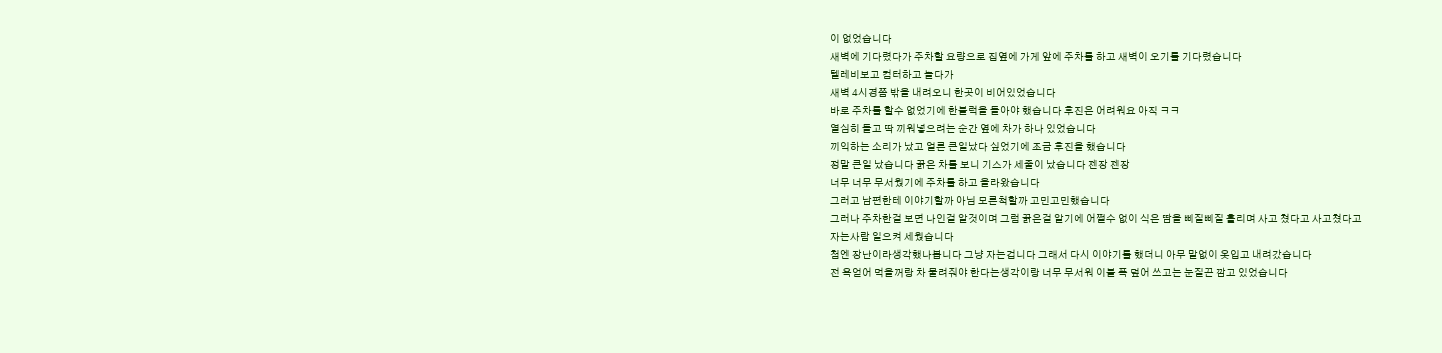이 없었습니다
새벽에 기다렸다가 주차할 요량으로 집옆에 가게 앞에 주차를 하고 새벽이 오기를 기다렸습니다
텔레비보고 컴터하고 놀다가
새벽 4시경쯤 밖을 내려오니 한곳이 비어있었습니다
바로 주차를 할수 없었기에 한블럭을 돌아야 했습니다 후진은 어려워요 아직 ㅋㅋ
열심히 돌고 딱 끼워넣으려는 순간 옆에 차가 하나 있었습니다
끼익하는 소리가 났고 얼른 큰일났다 싶었기에 조금 후진을 했습니다
정말 큰일 났습니다 끍은 차를 보니 기스가 세줄이 났습니다 젠장 젠장
너무 너무 무서웠기에 주차를 하고 올라왔습니다
그러고 남편한테 이야기할까 아님 모른척할까 고민고민했습니다
그러나 주차한걸 보면 나인걸 알것이며 그럼 끍은걸 알기에 어쩔수 없이 식은 땀을 삐질삐질 흘리며 사고 쳤다고 사고쳤다고
자는사람 일으켜 세웠습니다
첨엔 장난이라생각했나봅니다 그냥 자는겁니다 그래서 다시 이야기를 했더니 아무 말없이 옷입고 내려갔습니다
전 욕얻어 먹을꺼랑 차 물려줘야 한다는생각이랑 너무 무서워 이불 폭 덮어 쓰고는 눈질끈 깜고 있었습니다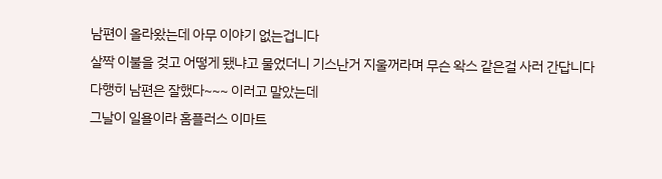남편이 올라왔는데 아무 이야기 없는겁니다
살짝 이불을 겆고 어떻게 됐냐고 물었더니 기스난거 지울꺼라며 무슨 왁스 같은걸 사러 간답니다
다행히 남편은 잘했다~~~ 이러고 말았는데
그날이 일욜이라 홈플러스 이마트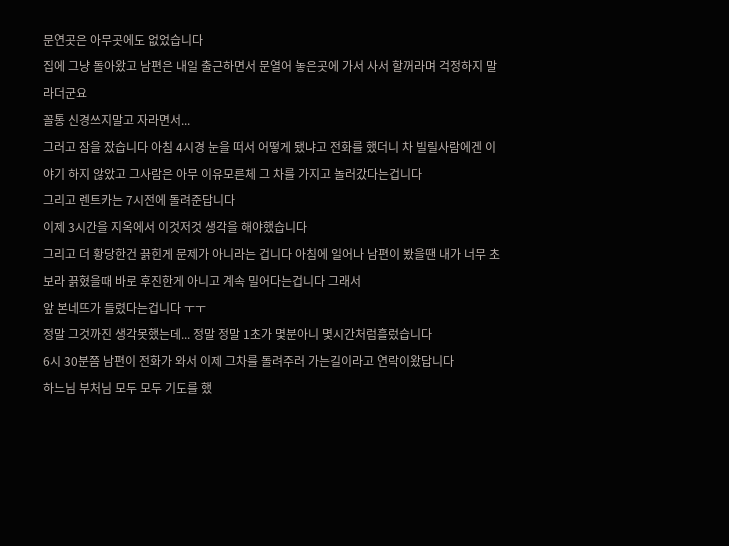문연곳은 아무곳에도 없었습니다
집에 그냥 돌아왔고 남편은 내일 출근하면서 문열어 놓은곳에 가서 사서 할꺼라며 걱정하지 말라더군요
꼴통 신경쓰지말고 자라면서...
그러고 잠을 잤습니다 아침 4시경 눈을 떠서 어떻게 됐냐고 전화를 했더니 차 빌릴사람에겐 이야기 하지 않았고 그사람은 아무 이유모른체 그 차를 가지고 놀러갔다는겁니다
그리고 렌트카는 7시전에 돌려준답니다
이제 3시간을 지옥에서 이것저것 생각을 해야했습니다
그리고 더 황당한건 끍힌게 문제가 아니라는 겁니다 아침에 일어나 남편이 봤을땐 내가 너무 초보라 끍혔을때 바로 후진한게 아니고 계속 밀어다는겁니다 그래서
앞 본네뜨가 들렸다는겁니다 ㅜㅜ
정말 그것까진 생각못했는데... 정말 정말 1초가 몇분아니 몇시간처럼흘렀습니다
6시 30분쯤 남편이 전화가 와서 이제 그차를 돌려주러 가는길이라고 연락이왔답니다
하느님 부처님 모두 모두 기도를 했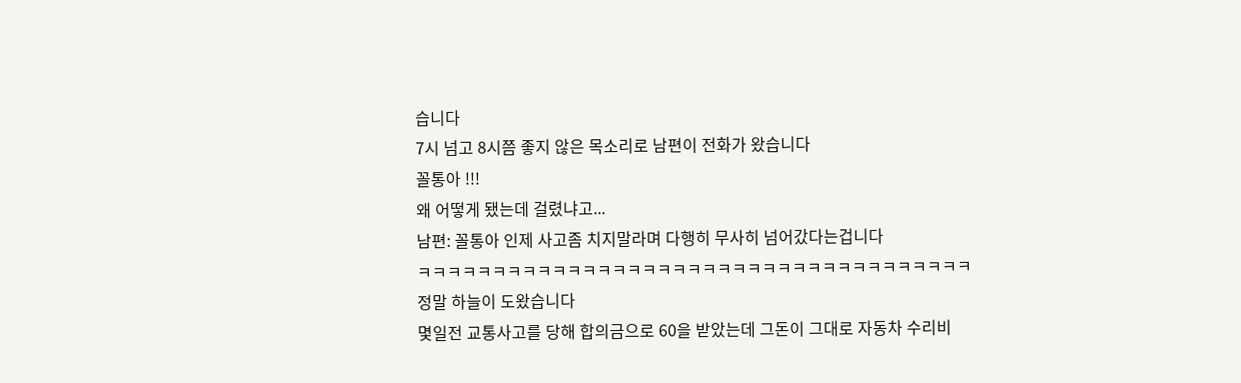습니다
7시 넘고 8시쯤 좋지 않은 목소리로 남편이 전화가 왔습니다
꼴통아 !!!
왜 어떻게 됐는데 걸렸냐고...
남편: 꼴통아 인제 사고좀 치지말라며 다행히 무사히 넘어갔다는겁니다
ㅋㅋㅋㅋㅋㅋㅋㅋㅋㅋㅋㅋㅋㅋㅋㅋㅋㅋㅋㅋㅋㅋㅋㅋㅋㅋㅋㅋㅋㅋㅋㅋㅋㅋㅋㅋㅋ
정말 하늘이 도왔습니다
몇일전 교통사고를 당해 합의금으로 60을 받았는데 그돈이 그대로 자동차 수리비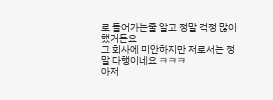로 들어가는줄 알고 정말 걱정 많이 했거든요
그 회사에 미안하지만 저로서는 정말 다행이네요 ㅋㅋㅋ
아저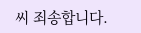씨 죄송합니다.